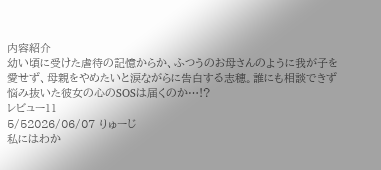内容紹介
幼い頃に受けた虐待の記憶からか、ふつうのお母さんのように我が子を愛せず、母親をやめたいと涙ながらに告白する志穂。誰にも相談できず悩み抜いた彼女の心のSOSは届くのか…!?
レビュー11
5/52026/06/07 りゅーじ
私にはわか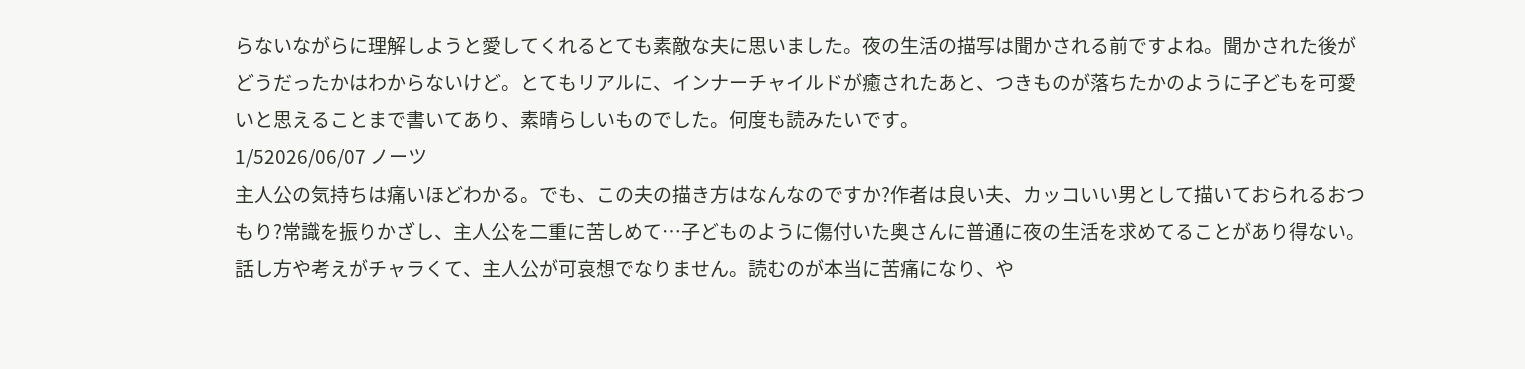らないながらに理解しようと愛してくれるとても素敵な夫に思いました。夜の生活の描写は聞かされる前ですよね。聞かされた後がどうだったかはわからないけど。とてもリアルに、インナーチャイルドが癒されたあと、つきものが落ちたかのように子どもを可愛いと思えることまで書いてあり、素晴らしいものでした。何度も読みたいです。
1/52026/06/07 ノーツ
主人公の気持ちは痛いほどわかる。でも、この夫の描き方はなんなのですか?作者は良い夫、カッコいい男として描いておられるおつもり?常識を振りかざし、主人公を二重に苦しめて…子どものように傷付いた奥さんに普通に夜の生活を求めてることがあり得ない。話し方や考えがチャラくて、主人公が可哀想でなりません。読むのが本当に苦痛になり、や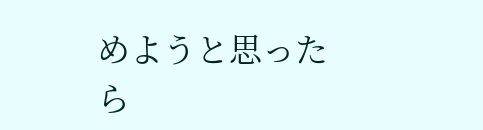めようと思ったら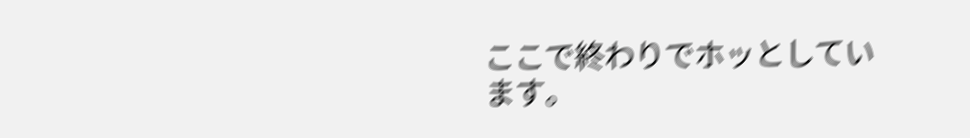ここで終わりでホッとしています。